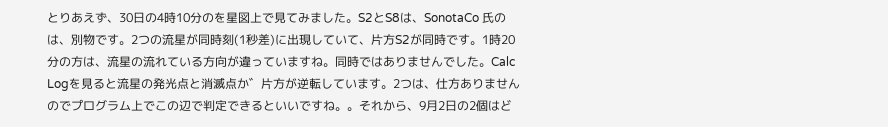とりあえず、30日の4時10分のを星図上で見てみました。S2とS8は、SonotaCo 氏のは、別物です。2つの流星が同時刻(1秒差)に出現していて、片方S2が同時です。1時20分の方は、流星の流れている方向が違っていますね。同時ではありませんでした。Calc Logを見ると流星の発光点と消滅点か゛片方が逆転しています。2つは、仕方ありませんのでプログラム上でこの辺で判定できるといいですね。。それから、9月2日の2個はど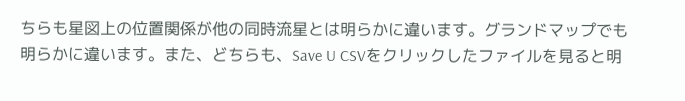ちらも星図上の位置関係が他の同時流星とは明らかに違います。グランドマップでも明らかに違います。また、どちらも、Save U CSVをクリックしたファイルを見ると明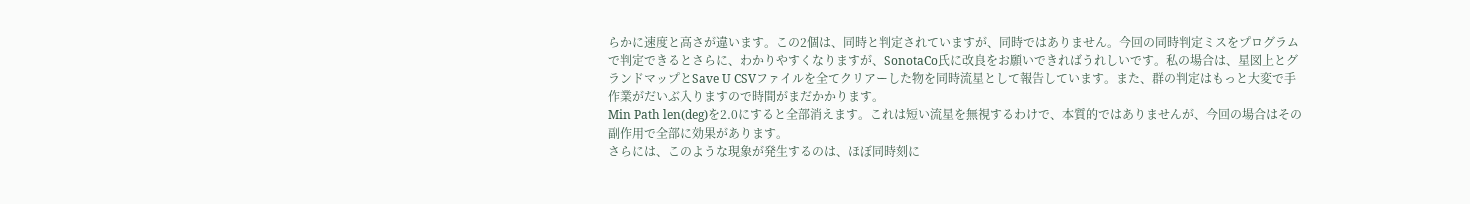らかに速度と高さが違います。この2個は、同時と判定されていますが、同時ではありません。今回の同時判定ミスをプログラムで判定できるとさらに、わかりやすくなりますが、SonotaCo氏に改良をお願いできればうれしいです。私の場合は、星図上とグランドマップとSave U CSVファイルを全てクリアーした物を同時流星として報告しています。また、群の判定はもっと大変で手作業がだいぶ入りますので時間がまだかかります。
Min Path len(deg)を2.0にすると全部消えます。これは短い流星を無視するわけで、本質的ではありませんが、今回の場合はその副作用で全部に効果があります。
さらには、このような現象が発生するのは、ほぼ同時刻に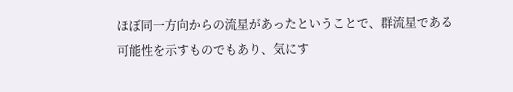ほぼ同一方向からの流星があったということで、群流星である可能性を示すものでもあり、気にす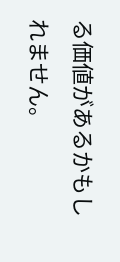る価値があるかもしれません。